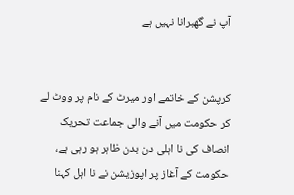آپ نے گھبرانا نہیں ہے


کرپشن کے خاتمے اور میرٹ کے نام پر ووٹ لے کر حکومت میں آنے والی جماعت تحریک انصاف کی نا اہلی دن بدن ظاہر ہو رہی ہے، حکومت کے آغاز پر اپوزیشن نے نا اہل کہنا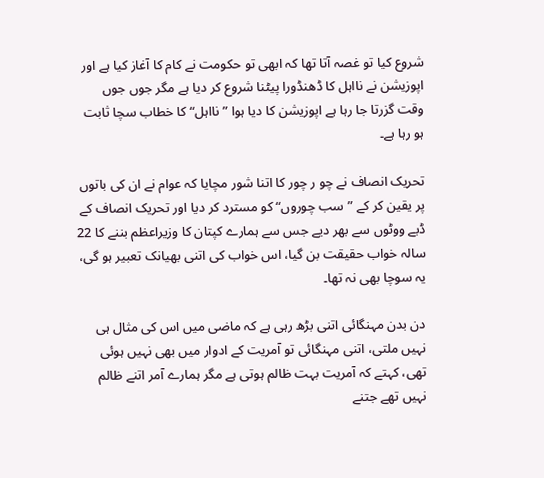شروع کیا تو غصہ آتا تھا کہ ابھی تو حکومت نے کام کا آغاز کیا ہے اور اپوزیشن نے نااہل کا ڈھنڈورا پیٹنا شروع کر دیا ہے مگر جوں جوں وقت گزرتا جا رہا ہے اپوزیشن کا دیا ہوا ”نااہل“ کا خطاب سچا ثابت ہو رہا ہے۔

تحریک انصاف نے چو ر چور کا اتنا شور مچایا کہ عوام نے ان کی باتوں پر یقین کر کے ”سب چوروں“ کو مسترد کر دیا اور تحریک انصاف کے ڈبے ووٹوں سے بھر دیے جس سے ہمارے کپتان کا وزیراعظم بننے کا 22 سالہ خواب حقیقت بن گیا، اس خواب کی اتنی بھیانک تعبیر ہو گی، یہ سوچا بھی نہ تھا۔

دن بدن مہنگائی اتنی بڑھ رہی ہے کہ ماضی میں اس کی مثال ہی نہیں ملتی، اتنی مہنگائی تو آمریت کے ادوار میں بھی نہیں ہوئی تھی، کہتے کہ آمریت بہت ظالم ہوتی ہے مگر ہمارے آمر اتنے ظالم نہیں تھے جتنے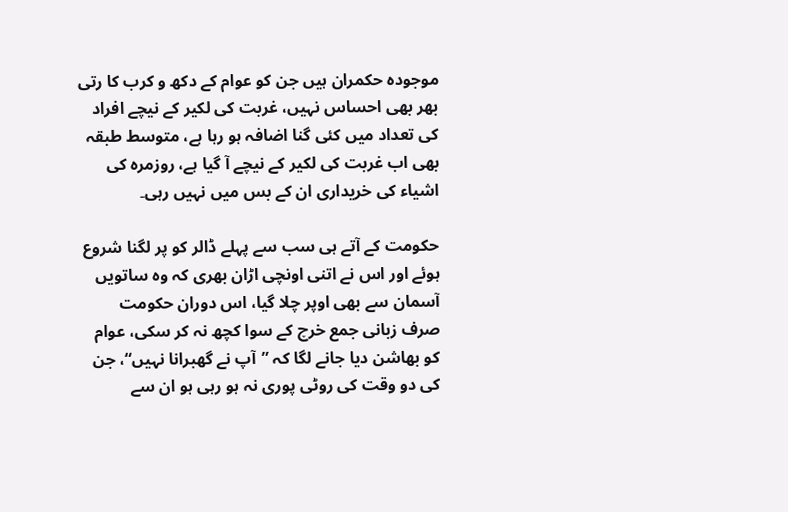موجودہ حکمران ہیں جن کو عوام کے دکھ و کرب کا رتی بھر بھی احساس نہیں، غربت کی لکیر کے نیچے افراد کی تعداد میں کئی گنا اضافہ ہو رہا ہے، متوسط طبقہ بھی اب غربت کی لکیر کے نیچے آ گیا ہے، روزمرہ کی اشیاء کی خریداری ان کے بس میں نہیں رہی۔

حکومت کے آتے ہی سب سے پہلے ڈالر کو پر لگنا شروع ہوئے اور اس نے اتنی اونچی اڑان بھری کہ وہ ساتویں آسمان سے بھی اوپر چلا گیا، اس دوران حکومت صرف زبانی جمع خرچ کے سوا کچھ نہ کر سکی، عوام کو بھاشن دیا جانے لگا کہ ”آپ نے گھبرانا نہیں“، جن کی دو وقت کی روٹی پوری نہ ہو رہی ہو ان سے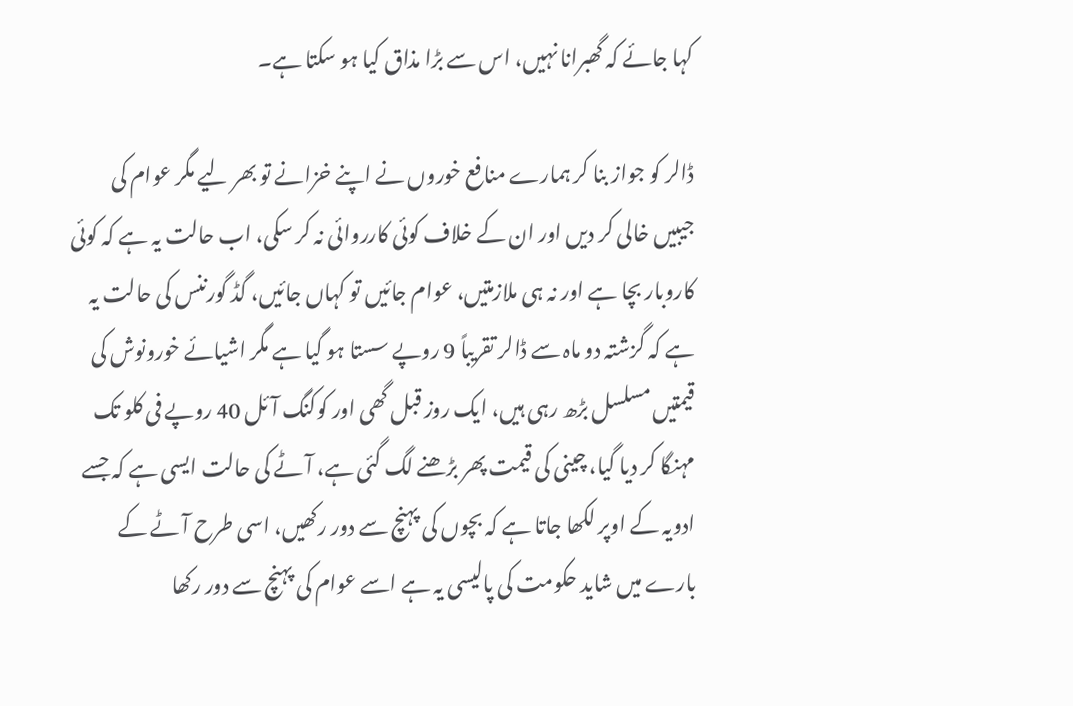کہا جائے کہ گھبرانا نہیں، اس سے بڑا مذاق کیا ہو سکتا ہے۔

ڈالر کو جواز بنا کر ہمارے منافع خوروں نے اپنے خزانے تو بھر لیے مگر عوام کی جیبیں خالی کر دیں اور ان کے خلاف کوئی کارروائی نہ کر سکی، اب حالت یہ ہے کہ کوئی کاروبار بچا ہے اور نہ ہی ملازمتیں، عوام جائیں تو کہاں جائیں، گڈ گورننس کی حالت یہ ہے کہ گزشتہ دو ماہ سے ڈالر تقریباً 9 روپے سستا ہو گیا ہے مگر اشیائے خورونوش کی قیمتیں مسلسل بڑھ رہی ہیں، ایک روز قبل گھی اور کوکنگ آئل 40 روپے فی کلو تک مہنگا کر دیا گیا، چینی کی قیمت پھر بڑھنے لگ گئی ہے، آٹے کی حالت ایسی ہے کہ جسے ادویہ کے اوپر لکھا جاتا ہے کہ بچوں کی پہنچ سے دور رکھیں، اسی طرح آٹے کے بارے میں شاید حکومت کی پالیسی یہ ہے اسے عوام کی پہنچ سے دور رکھا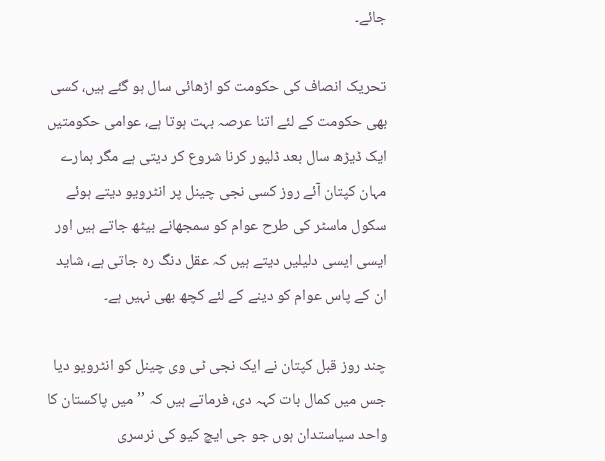جائے۔

تحریک انصاف کی حکومت کو اڑھائی سال ہو گئے ہیں، کسی بھی حکومت کے لئے اتنا عرصہ بہت ہوتا ہے، عوامی حکومتیں ایک ڈیڑھ سال بعد ڈلیور کرنا شروع کر دیتی ہے مگر ہمارے مہان کپتان آئے روز کسی نجی چینل پر انٹرویو دیتے ہوئے سکول ماسٹر کی طرح عوام کو سمجھانے بیٹھ جاتے ہیں اور ایسی ایسی دلیلیں دیتے ہیں کہ عقل دنگ رہ جاتی ہے، شاید ان کے پاس عوام کو دینے کے لئے کچھ بھی نہیں ہے۔

چند روز قبل کپتان نے ایک نجی ٹی وی چینل کو انٹرویو دیا جس میں کمال بات کہہ دی، فرماتے ہیں کہ ’’میں پاکستان کا واحد سیاستدان ہوں جو جی ایچ کیو کی نرسری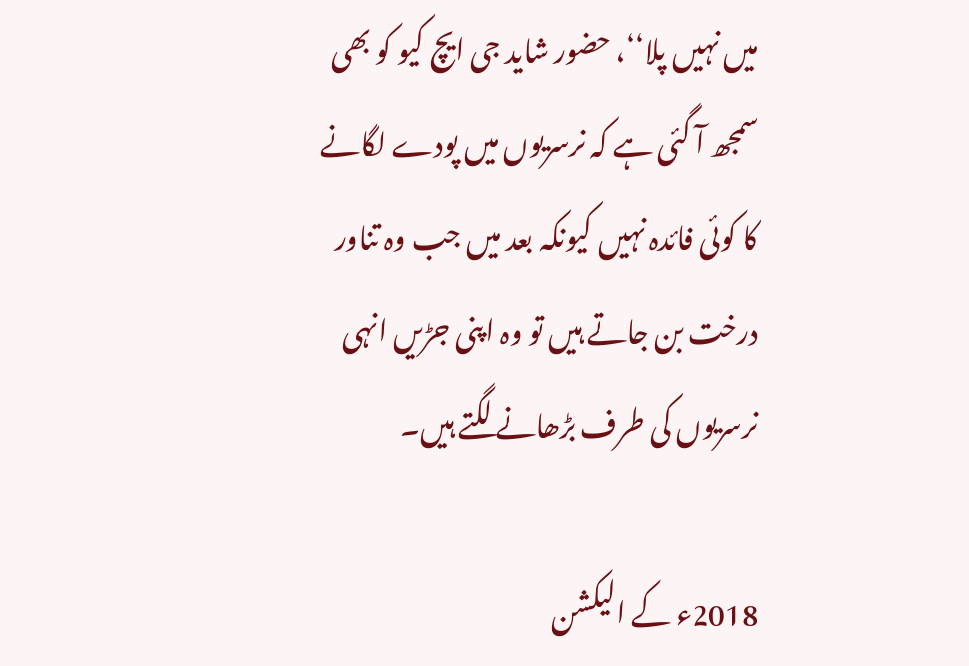میں نہیں پلا‘‘، حضور شاید جی ایچ کیو کو بھی سمجھ آ گئی ہے کہ نرسریوں میں پودے لگانے کا کوئی فائدہ نہیں کیونکہ بعد میں جب وہ تناور درخت بن جاتے ہیں تو وہ اپنی جڑیں انہی نرسریوں کی طرف بڑھانے لگتے ہیں۔

2018ء کے الیکشن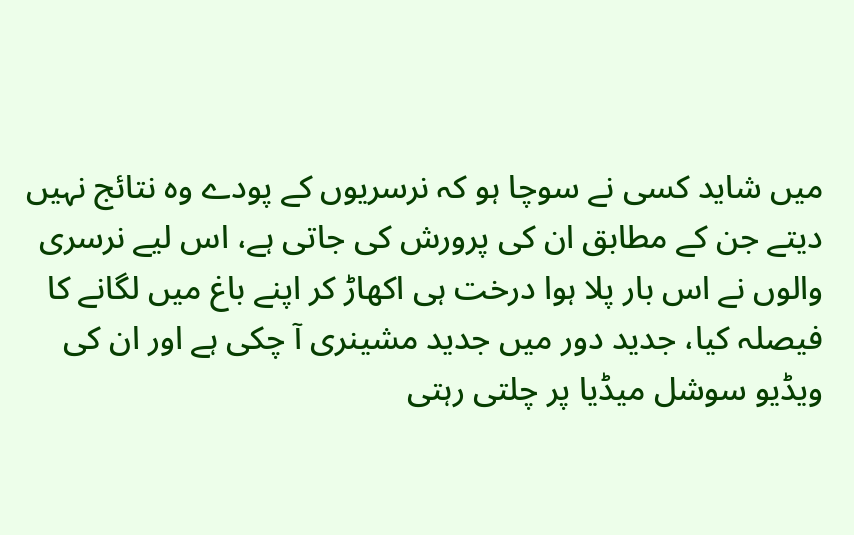میں شاید کسی نے سوچا ہو کہ نرسریوں کے پودے وہ نتائج نہیں دیتے جن کے مطابق ان کی پرورش کی جاتی ہے، اس لیے نرسری والوں نے اس بار پلا ہوا درخت ہی اکھاڑ کر اپنے باغ میں لگانے کا فیصلہ کیا، جدید دور میں جدید مشینری آ چکی ہے اور ان کی ویڈیو سوشل میڈیا پر چلتی رہتی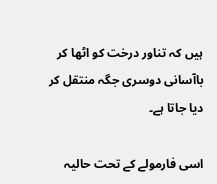ہیں کہ تناور درخت کو اٹھا کر باآسانی دوسری جگہ منتقل کر دیا جاتا ہے۔

اسی فارمولے کے تحت حالیہ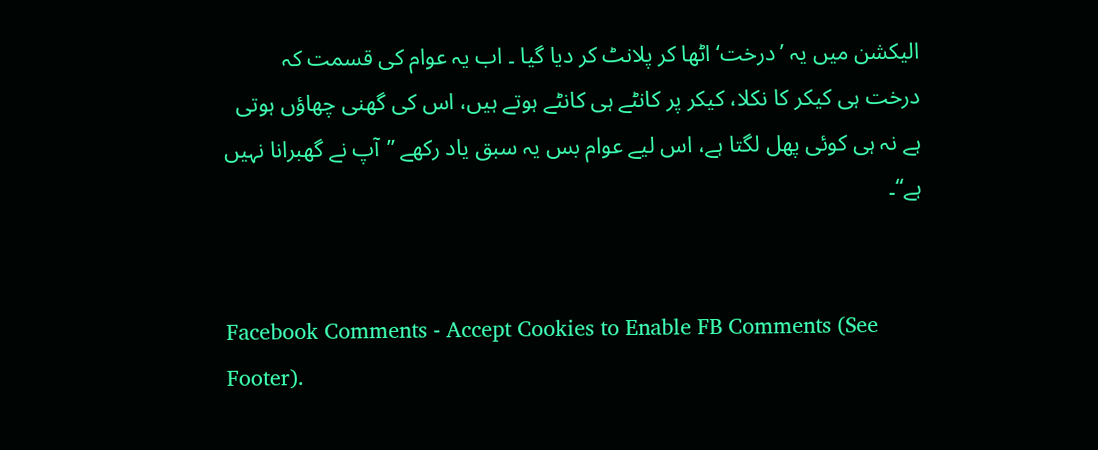الیکشن میں یہ ’درخت‘ اٹھا کر پلانٹ کر دیا گیا ۔ اب یہ عوام کی قسمت کہ درخت ہی کیکر کا نکلا، کیکر پر کانٹے ہی کانٹے ہوتے ہیں، اس کی گھنی چھاؤں ہوتی ہے نہ ہی کوئی پھل لگتا ہے، اس لیے عوام بس یہ سبق یاد رکھے ”آپ نے گھبرانا نہیں ہے“۔


Facebook Comments - Accept Cookies to Enable FB Comments (See Footer).